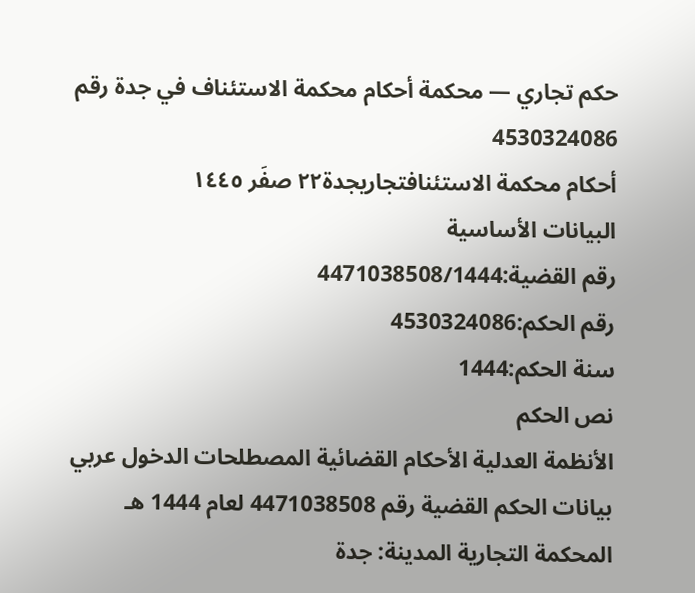حكم تجاري — محكمة أحكام محكمة الاستئناف في جدة رقم 4530324086
أحكام محكمة الاستئنافتجاريجدة٢٢ صفَر ١٤٤٥
البيانات الأساسية
رقم القضية:4471038508/1444
رقم الحكم:4530324086
سنة الحكم:1444
نص الحكم
الأنظمة العدلية الأحكام القضائية المصطلحات الدخول عربي بيانات الحكم القضية رقم 4471038508 لعام 1444 هـ المحكمة التجارية المدينة: جدة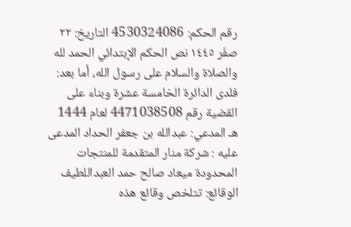رقم الحكم: 4530324086 التاريخ: ٢٢ صفَر ١٤٤٥ نص الحكم الإبتدائي الحمد لله والصلاة والسلام على رسول الله، أما بعد: فلدى الدائرة الخامسة عشرة وبناء على القضية رقم 4471038508 لعام 1444 هـ المدعي: عبدالله بن جعفر الحداد المدعى عليه : شركة منار المتقدمة للمنتجات المحدودة ميعاد صالح حمد العبداللطيف الوقائع: تتلخص وقائع هذه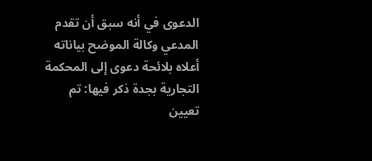الدعوى في أنه سبق أن تقدم المدعي وكالة الموضح بياناته أعلاه بلائحة دعوى إلى المحكمة التجارية بجدة ذكر فيها: تم تعيين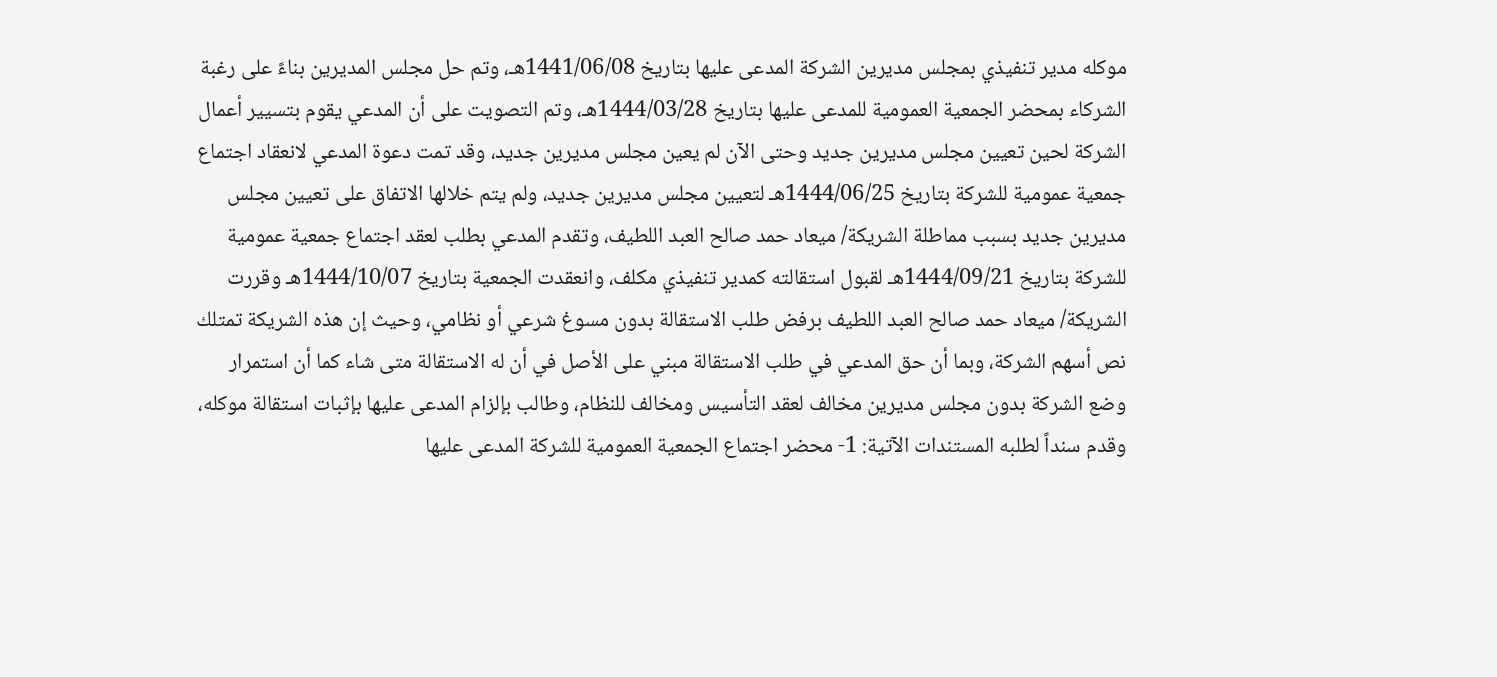موكله مدير تنفيذي بمجلس مديرين الشركة المدعى عليها بتاريخ 1441/06/08هـ، وتم حل مجلس المديرين بناءً على رغبة الشركاء بمحضر الجمعية العمومية للمدعى عليها بتاريخ 1444/03/28هـ، وتم التصويت على أن المدعي يقوم بتسيير أعمال الشركة لحين تعيين مجلس مديرين جديد وحتى الآن لم يعين مجلس مديرين جديد، وقد تمت دعوة المدعي لانعقاد اجتماع جمعية عمومية للشركة بتاريخ 1444/06/25هـ لتعيين مجلس مديرين جديد، ولم يتم خلالها الاتفاق على تعيين مجلس مديرين جديد بسبب مماطلة الشريكة/ ميعاد حمد صالح العبد اللطيف، وتقدم المدعي بطلب لعقد اجتماع جمعية عمومية للشركة بتاريخ 1444/09/21هـ لقبول استقالته كمدير تنفيذي مكلف، وانعقدت الجمعية بتاريخ 1444/10/07هـ وقررت الشريكة/ ميعاد حمد صالح العبد اللطيف برفض طلب الاستقالة بدون مسوغ شرعي أو نظامي، وحيث إن هذه الشريكة تمتلك نص أسهم الشركة، وبما أن حق المدعي في طلب الاستقالة مبني على الأصل في أن له الاستقالة متى شاء كما أن استمرار وضع الشركة بدون مجلس مديرين مخالف لعقد التأسيس ومخالف للنظام، وطالب بإلزام المدعى عليها بإثبات استقالة موكله، وقدم سنداً لطلبه المستندات الآتية: 1- محضر اجتماع الجمعية العمومية للشركة المدعى عليها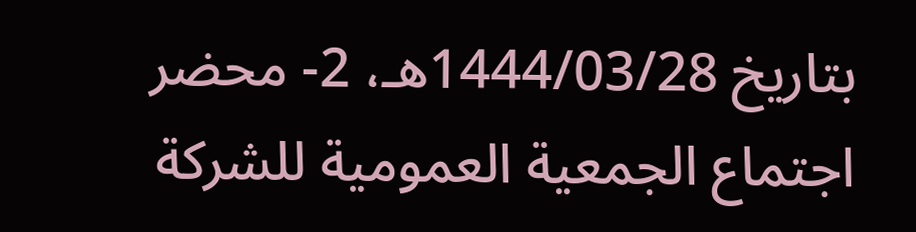بتاريخ 1444/03/28هـ، 2- محضر اجتماع الجمعية العمومية للشركة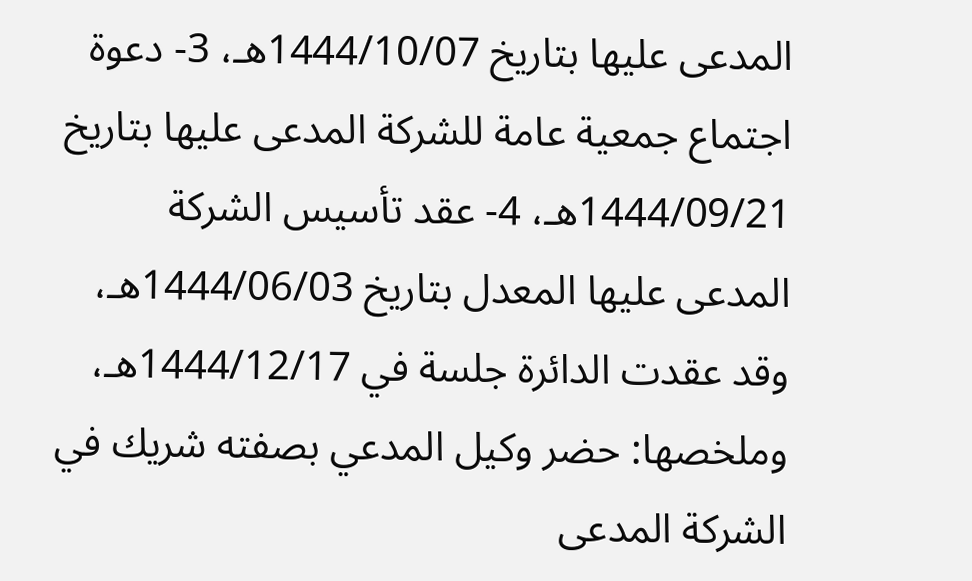المدعى عليها بتاريخ 1444/10/07هـ، 3- دعوة اجتماع جمعية عامة للشركة المدعى عليها بتاريخ 1444/09/21هـ، 4- عقد تأسيس الشركة المدعى عليها المعدل بتاريخ 1444/06/03هـ، وقد عقدت الدائرة جلسة في 1444/12/17هـ، وملخصها: حضر وكيل المدعي بصفته شريك في الشركة المدعى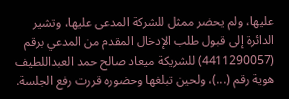عليها، ولم يحضر ممثل للشركة المدعى عليها، وتشير الدائرة إلى قبول طلب الإدخال المقدم من المدعي برقم (4411290057) للشريكة ميعاد صالح حمد العبداللطيف هوية رقم (...)، ولحين تبلغها وحضوره قررت رفع الجلسة.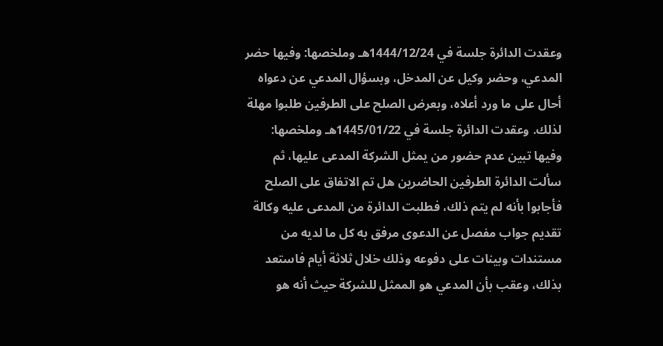وعقدت الدائرة جلسة في 1444/12/24هـ وملخصها: وفيها حضر المدعي، وحضر وكيل عن المدخل، وبسؤال المدعي عن دعواه أحال على ما ورد أعلاه، وبعرض الصلح على الطرفين طلبوا مهلة لذلك. وعقدت الدائرة جلسة في 1445/01/22هـ وملخصها: وفيها تبين عدم حضور من يمثل الشركة المدعى عليها، ثم سألت الدائرة الطرفين الحاضرين هل تم الاتفاق على الصلح فأجابوا بأنه لم يتم ذلك، فطلبت الدائرة من المدعى عليه وكالة تقديم جواب مفصل عن الدعوى مرفق به كل ما لديه من مستندات وبينات على دفوعه وذلك خلال ثلاثة أيام فاستعد بذلك، وعقب بأن المدعي هو الممثل للشركة حيث أنه هو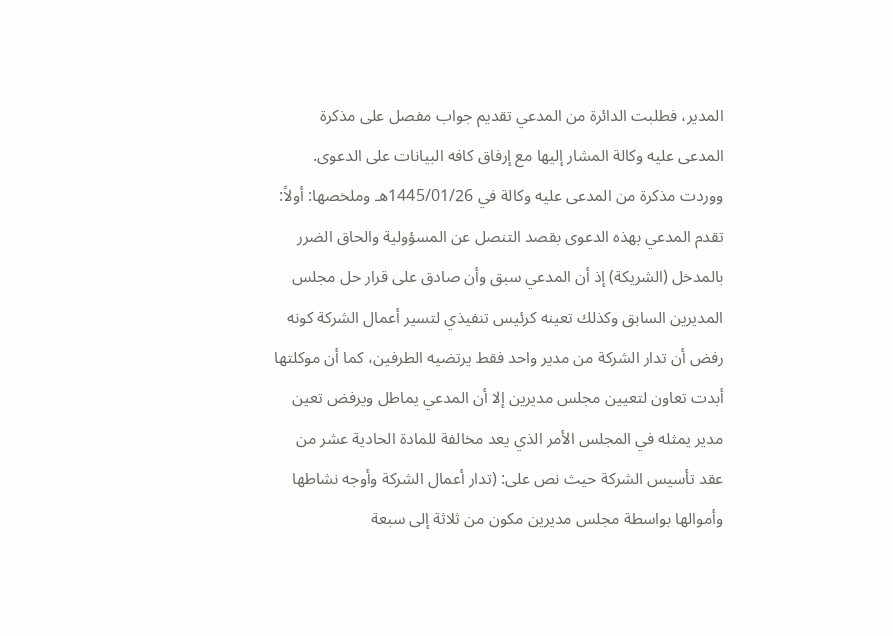المدير، فطلبت الدائرة من المدعي تقديم جواب مفصل على مذكرة المدعى عليه وكالة المشار إليها مع إرفاق كافه البيانات على الدعوى. ووردت مذكرة من المدعى عليه وكالة في 1445/01/26هـ وملخصها: أولاً: تقدم المدعي بهذه الدعوى بقصد التنصل عن المسؤولية والحاق الضرر بالمدخل (الشريكة) إذ أن المدعي سبق وأن صادق على قرار حل مجلس المديرين السابق وكذلك تعينه كرئيس تنفيذي لتسير أعمال الشركة كونه رفض أن تدار الشركة من مدير واحد فقط يرتضيه الطرفين، كما أن موكلتها أبدت تعاون لتعيين مجلس مديرين إلا أن المدعي يماطل ويرفض تعين مدير يمثله في المجلس الأمر الذي يعد مخالفة للمادة الحادية عشر من عقد تأسيس الشركة حيث نص على: (تدار أعمال الشركة وأوجه نشاطها وأموالها بواسطة مجلس مديرين مكون من ثلاثة إلى سبعة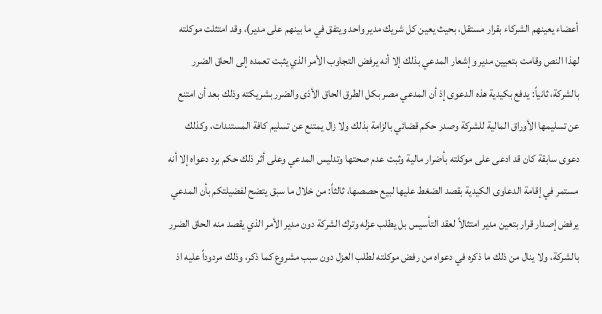أعضاء يعينهم الشركاء بقرار مستقل، بحيث يعين كل شريك مدير واحد ويتفق في ما بينهم على مدير)، وقد امتثلت موكلته لهذا النص وقامت بتعيين مدير وإشعار المدعي بذلك إلا أنه يرفض التجاوب الأمر الذي يثبت تعمده إلى الحاق الضرر بالشركة، ثانياً: يدفع بكيدية هذه الدعوى إذ أن المدعي مصر بكل الطرق الحاق الأذى والضرر بشريكته وذلك بعد أن امتنع عن تسليمها الأوراق المالية للشركة وصدر حكم قضائي بالزامة بذلك ولا زال يمتنع عن تسليم كافة المستندات، وكذلك دعوى سابقة كان قد ادعى على موكلته بأضرار مالية وثبت عدم صحتها وتدليس المدعي وعلى أثر ذلك حكم برد دعواه إلا أنه مستمر في إقامة الدعاوى الكيدية بقصد الضغط عليها لبيع حصصها، ثالثاً: من خلال ما سبق يتضح لفضيلتكم بأن المدعي يرفض إصدار قرار بتعين مدير امتثالاً لعقد التأسيس بل يطلب عزله وترك الشركة دون مدير الأمر الذي يقصد منه الحاق الضرر بالشركة، ولا ينال من ذلك ما ذكره في دعواه من رفض موكلته لطلب العزل دون سبب مشروع كما ذكر، وذلك مردوداً عليه اذ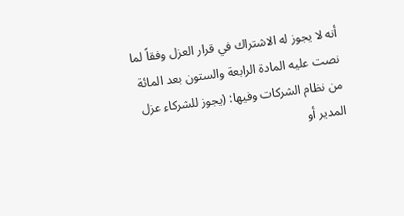أنه لا يجوز له الاشتراك في قرار العزل وفقاً لما نصت عليه المادة الرابعة والستون بعد المائة من نظام الشركات وفيها: (يجوز للشركاء عزل المدير أو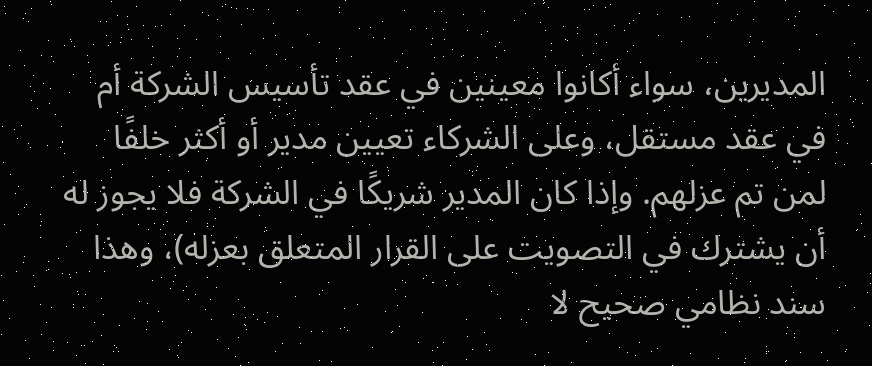المديرين، سواء أكانوا معينين في عقد تأسيس الشركة أم في عقد مستقل، وعلى الشركاء تعيين مدير أو أكثر خلفًا لمن تم عزلهم. وإذا كان المدير شريكًا في الشركة فلا يجوز له أن يشترك في التصويت على القرار المتعلق بعزله)، وهذا سند نظامي صحيح لا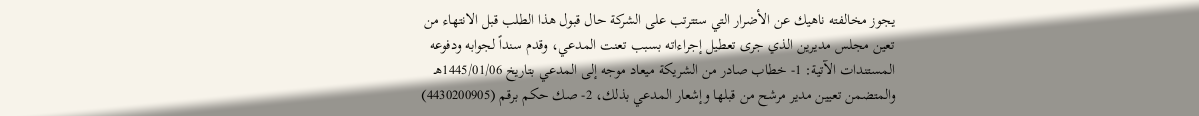يجوز مخالفته ناهيك عن الأضرار التي ستترتب على الشركة حال قبول هذا الطلب قبل الانتهاء من تعين مجلس مديرين الذي جرى تعطيل إجراءاته بسبب تعنت المدعي، وقدم سنداً لجوابه ودفوعه المستندات الآتية: 1- خطاب صادر من الشريكة ميعاد موجه إلى المدعي بتاريخ 1445/01/06هـ والمتضمن تعيين مدير مرشح من قبلها وإشعار المدعي بذلك، 2- صك حكم برقم (4430200905)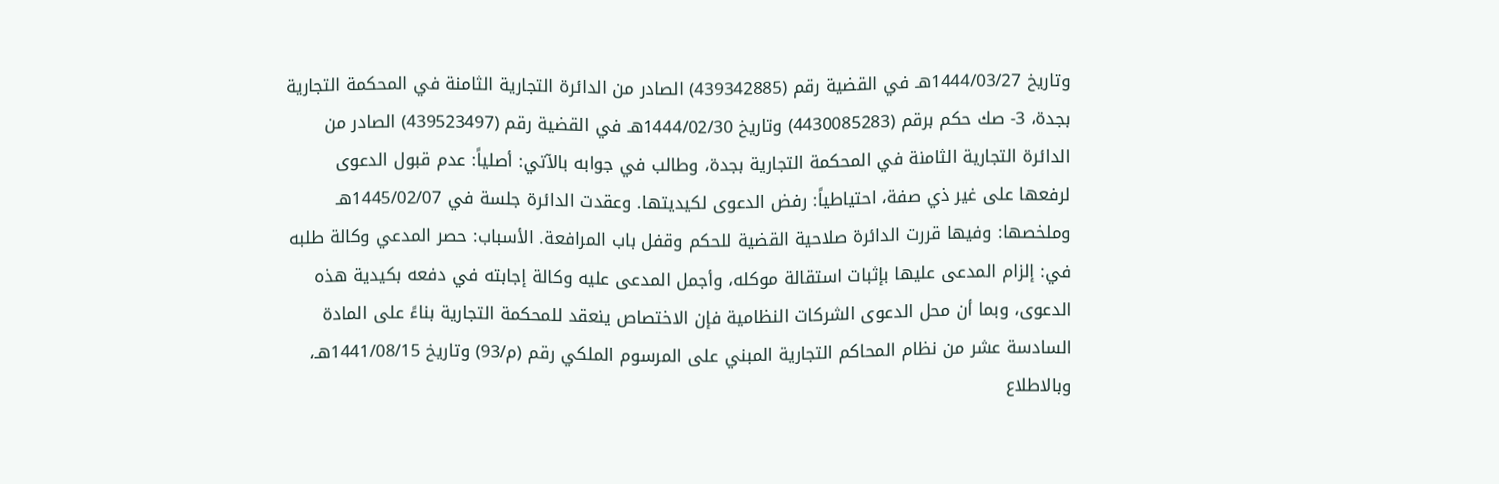وتاريخ 1444/03/27هـ في القضية رقم (439342885) الصادر من الدائرة التجارية الثامنة في المحكمة التجارية بجدة، 3- صك حكم برقم (4430085283) وتاريخ 1444/02/30هـ في القضية رقم (439523497) الصادر من الدائرة التجارية الثامنة في المحكمة التجارية بجدة، وطالب في جوابه بالآتي: أصلياً: عدم قبول الدعوى لرفعها على غير ذي صفة، احتياطياً: رفض الدعوى لكيديتها. وعقدت الدائرة جلسة في 1445/02/07هـ وملخصها: وفيها قررت الدائرة صلاحية القضية للحكم وقفل باب المرافعة. الأسباب: حصر المدعي وكالة طلبه في: إلزام المدعى عليها بإثبات استقالة موكله، وأجمل المدعى عليه وكالة إجابته في دفعه بكيدية هذه الدعوى، وبما أن محل الدعوى الشركات النظامية فإن الاختصاص ينعقد للمحكمة التجارية بناءً على المادة السادسة عشر من نظام المحاكم التجارية المبني على المرسوم الملكي رقم (م/93) وتاريخ 1441/08/15هـ، وبالاطلاع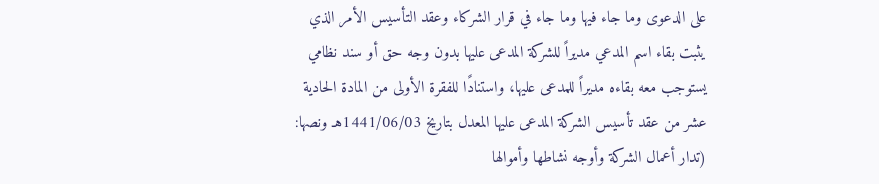على الدعوى وما جاء فيها وما جاء في قرار الشركاء وعقد التأسيس الأمر الذي يثبت بقاء اسم المدعي مديراً للشركة المدعى عليها بدون وجه حق أو سند نظامي يستوجب معه بقاءه مديراً للمدعى عليها، واستنادًا للفقرة الأولى من المادة الحادية عشر من عقد تأسيس الشركة المدعى عليها المعدل بتاريخ 1441/06/03هـ ونصها: (تدار أعمال الشركة وأوجه نشاطها وأموالها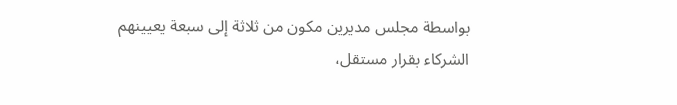بواسطة مجلس مديرين مكون من ثلاثة إلى سبعة يعيينهم الشركاء بقرار مستقل،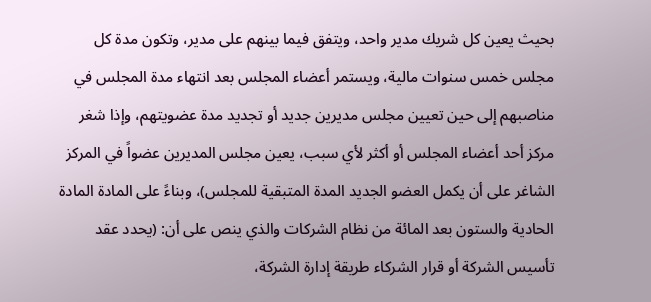بحيث يعين كل شريك مدير واحد، ويتفق فيما بينهم على مدير، وتكون مدة كل مجلس خمس سنوات مالية، ويستمر أعضاء المجلس بعد انتهاء مدة المجلس في مناصبهم إلى حين تعيين مجلس مديرين جديد أو تجديد مدة عضويتهم، وإذا شغر مركز أحد أعضاء المجلس أو أكثر لأي سبب، يعين مجلس المديرين عضواً في المركز الشاغر على أن يكمل العضو الجديد المدة المتبقية للمجلس)، وبناءً على المادة المادة الحادية والستون بعد المائة من نظام الشركات والذي ينص على أن: (يحدد عقد تأسيس الشركة أو قرار الشركاء طريقة إدارة الشركة،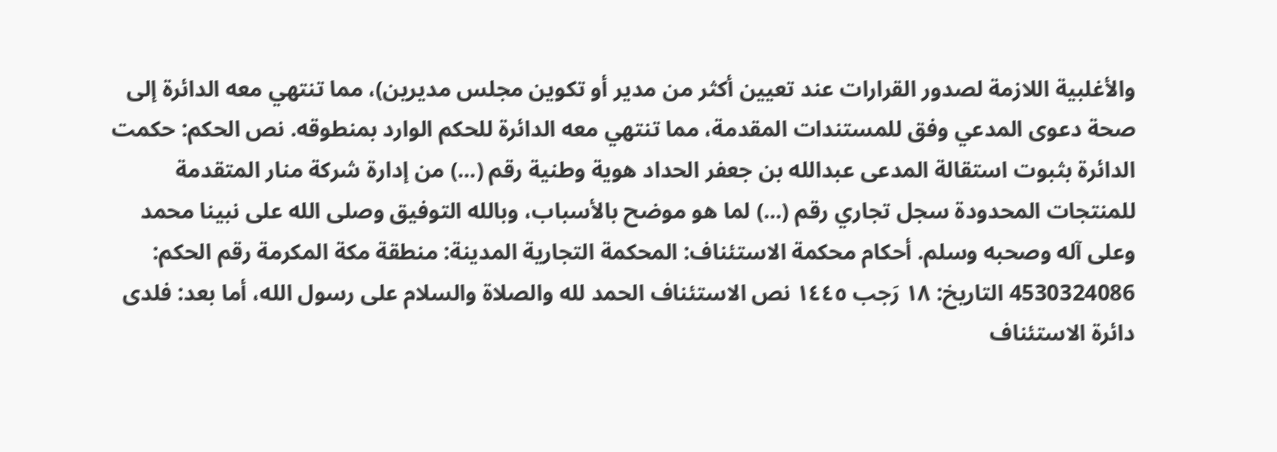والأغلبية اللازمة لصدور القرارات عند تعيين أكثر من مدير أو تكوين مجلس مديرين)، مما تنتهي معه الدائرة إلى صحة دعوى المدعي وفق للمستندات المقدمة، مما تنتهي معه الدائرة للحكم الوارد بمنطوقه. نص الحكم: حكمت الدائرة بثبوت استقالة المدعى عبدالله بن جعفر الحداد هوية وطنية رقم (...) من إدارة شركة منار المتقدمة للمنتجات المحدودة سجل تجاري رقم (...) لما هو موضح بالأسباب، وبالله التوفيق وصلى الله على نبينا محمد وعلى آله وصحبه وسلم. أحكام محكمة الاستئناف: المحكمة التجارية المدينة: منطقة مكة المكرمة رقم الحكم: 4530324086 التاريخ: ١٨ رَجب ١٤٤٥ نص الاستئناف الحمد لله والصلاة والسلام على رسول الله، أما بعد: فلدى دائرة الاستئناف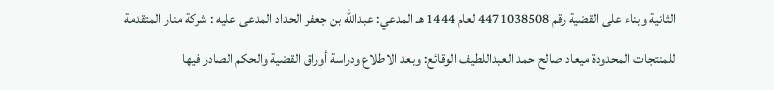الثانية وبناء على القضية رقم 4471038508 لعام 1444 هـ المدعي: عبدالله بن جعفر الحداد المدعى عليه : شركة منار المتقدمة للمنتجات المحدودة ميعاد صالح حمد العبداللطيف الوقائع: وبعد الاطلاع ودراسة أوراق القضية والحكم الصادر فيها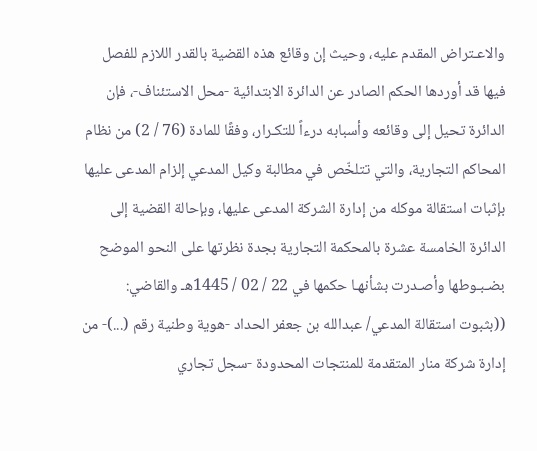والاعـتراض المقدم عليه، وحيث إن وقائع هذه القضية بالقدر اللازم للفصل فيها قد أوردها الحكم الصادر عن الدائرة الابتدائية -محل الاستئناف-، فإن الدائرة تحيل إلى وقائعه وأسبابه درءاً للتكـرار، وفقًا للمادة (76 / 2) من نظام المحاكم التجارية، والتي تتلخّص في مطالبة وكيل المدعي إلزام المدعى عليها بإثبات استقالة موكله من إدارة الشركة المدعى عليها، وبإحالة القضية إلى الدائرة الخامسة عشرة بالمحكمة التجارية بجدة نظرتها على النحو الموضح بضـبـوطها وأصـدرت بشأنهـا حكمها في 22 / 02 / 1445هـ والقاضي: ((بثبوت استقالة المدعي/ عبدالله بن جعفر الحداد -هوية وطنية رقم (...)- من إدارة شركة منار المتقدمة للمنتجات المحدودة -سجل تجاري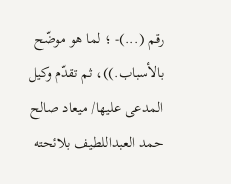رقم (...)- ؛ لما هو موضّح بالأسباب.))، ثم تقدّم وكيل المدعى عليها/ ميعاد صالح حمد العبداللطيف بلائحته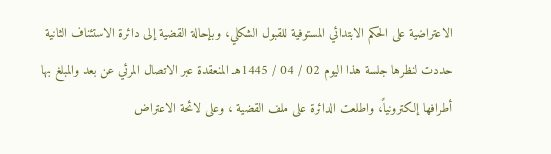الاعتراضية على الحكم الابتدائي المستوفية للقبول الشكلي، وبإحالة القضية إلى دائرة الاستئناف الثانية حددت لنظرها جلسة هذا اليوم 02 / 04 / 1445هـ المنعقدة عبر الاتصال المرئي عن بعد والمبلغ بها أطرافها إلكترونياً، واطلعت الدائرة على ملف القضية ، وعلى لائحة الاعتراض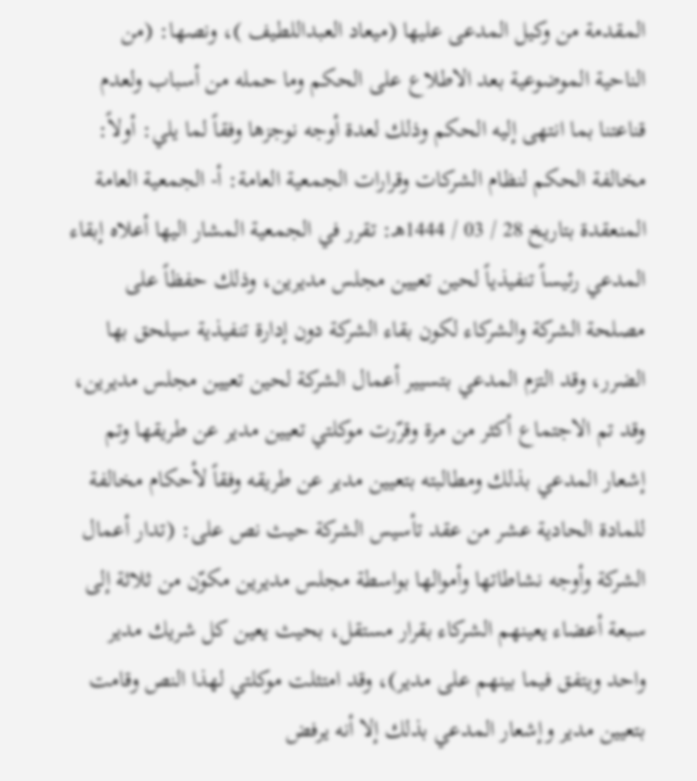المقدمة من وكيل المدعى عليها (ميعاد العبداللطيف )، ونصها: (من الناحية الموضوعية بعد الاطلاع على الحكم وما حمله من أسباب ولعدم قناعتنا بما انتهى إليه الحكم وذلك لعدة أوجه نوجزها وفقاً لما يلي: أولاً: مخالفة الحكم لنظام الشركات وقرارات الجمعية العامة: أ- الجمعية العامة المنعقدة بتاريخ 28 / 03 / 1444هـ: تقرر في الجمعية المشار اليها أعلاه إبقاء المدعي رئيساً تنفيذياً لحين تعيين مجلس مديرين، وذلك حفظاً على مصلحة الشركة والشركاء لكون بقاء الشركة دون إدارة تنفيذية سيلحق بها الضرر، وقد التزم المدعي بتسيير أعمال الشركة لحين تعيين مجلس مديرين، وقد تم الاجتماع أكثر من مرة وقرّرت موكلتي تعيين مدير عن طريقها وتم إشعار المدعي بذلك ومطالبته بتعيين مدير عن طريقه وفقاً لأحكام مخالفة للمادة الحادية عشر من عقد تأسيس الشركة حيث نص على: (تدار أعمال الشركة وأوجه نشاطاتها وأموالها بواسطة مجلس مديرين مكوّن من ثلاثة إلى سبعة أعضاء يعينهم الشركاء بقرار مستقل، بحيث يعين كل شريك مدير واحد ويتفق فيما بينهم على مدير)، وقد امتثلت موكلتي لهذا النص وقامت بتعيين مدير وإشعار المدعي بذلك إلا أنه يرفض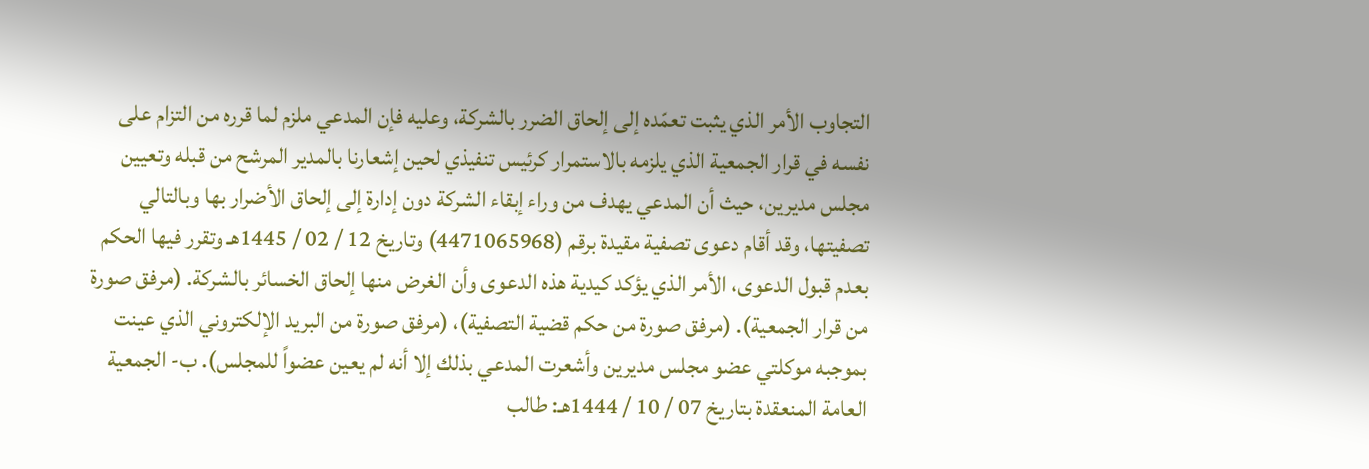التجاوب الأمر الذي يثبت تعمّده إلى إلحاق الضرر بالشركة، وعليه فإن المدعي ملزم لما قرره من التزام على نفسه في قرار الجمعية الذي يلزمه بالاستمرار كرئيس تنفيذي لحين إشعارنا بالمدير المرشح من قبله وتعيين مجلس مديرين، حيث أن المدعي يهدف من وراء إبقاء الشركة دون إدارة إلى إلحاق الأضرار بها وبالتالي تصفيتها، وقد أقام دعوى تصفية مقيدة برقم (4471065968) وتاريخ 12 / 02 / 1445هـ وتقرر فيها الحكم بعدم قبول الدعوى، الأمر الذي يؤكد كيدية هذه الدعوى وأن الغرض منها إلحاق الخسائر بالشركة. (مرفق صورة من قرار الجمعية). (مرفق صورة من حكم قضية التصفية)، (مرفق صورة من البريد الإلكتروني الذي عينت بموجبه موكلتي عضو مجلس مديرين وأشعرت المدعي بذلك إلا أنه لم يعين عضواً للمجلس). ب- الجمعية العامة المنعقدة بتاريخ 07 / 10 / 1444هـ: طالب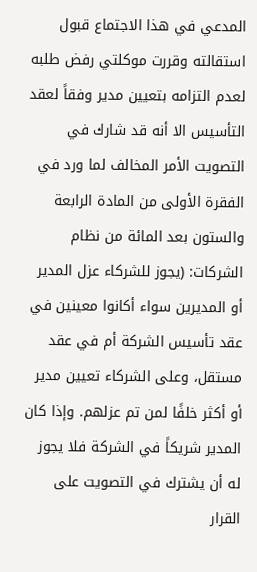المدعي في هذا الاجتماع قبول استقالته وقررت موكلتي رفض طلبه لعدم التزامه بتعيين مدير وفقاً لعقد التأسيس الا أنه قد شارك في التصويت الأمر المخالف لما ورد في الفقرة الأولى من المادة الرابعة والستون بعد المائة من نظام الشركات: (يجوز للشركاء عزل المدير أو المديرين سواء أكانوا معينين في عقد تأسيس الشركة أم في عقد مستقل، وعلى الشركاء تعيين مدير أو أكثر خلفًا لمن تم عزلهم. وإذا كان المدير شريكاً في الشركة فلا يجوز له أن يشترك في التصويت على القرار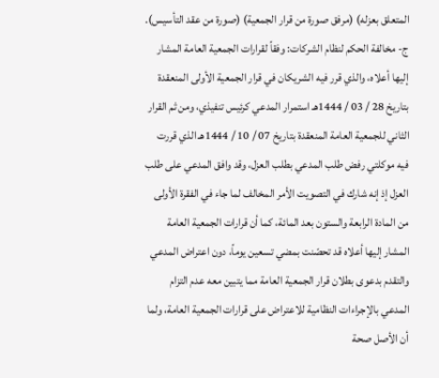المتعلق بعزله) (مرفق صورة من قرار الجمعية) (صورة من عقد التأسيس). ج- مخالفة الحكم لنظام الشركات: وفقاً لقرارات الجمعية العامة المشار إليها أعلاه، والذي قرر فيه الشريكان في قرار الجمعية الأولى المنعقدة بتاريخ 28 / 03 / 1444هـ استمرار المدعي كرئيس تنفيذي، ومن ثم القرار الثاني للجمعية العامة المنعقدة بتاريخ 07 / 10 / 1444هـ الذي قررت فيه موكلتي رفض طلب المدعي بطلب العزل، وقد وافق المدعي على طلب العزل إذ إنه شارك في التصويت الأمر المخالف لما جاء في الفقرة الأولى من المادة الرابعة والستون بعد المائة، كما أن قرارات الجمعية العامة المشار إليها أعلاه قد تحصّنت بمضي تسعين يوماً، دون اعتراض المدعي والتقدم بدعوى بطلان قرار الجمعية العامة مما يتبين معه عدم التزام المدعي بالإجراءات النظامية للاعتراض على قرارات الجمعية العامة، ولما أن الأصل صحة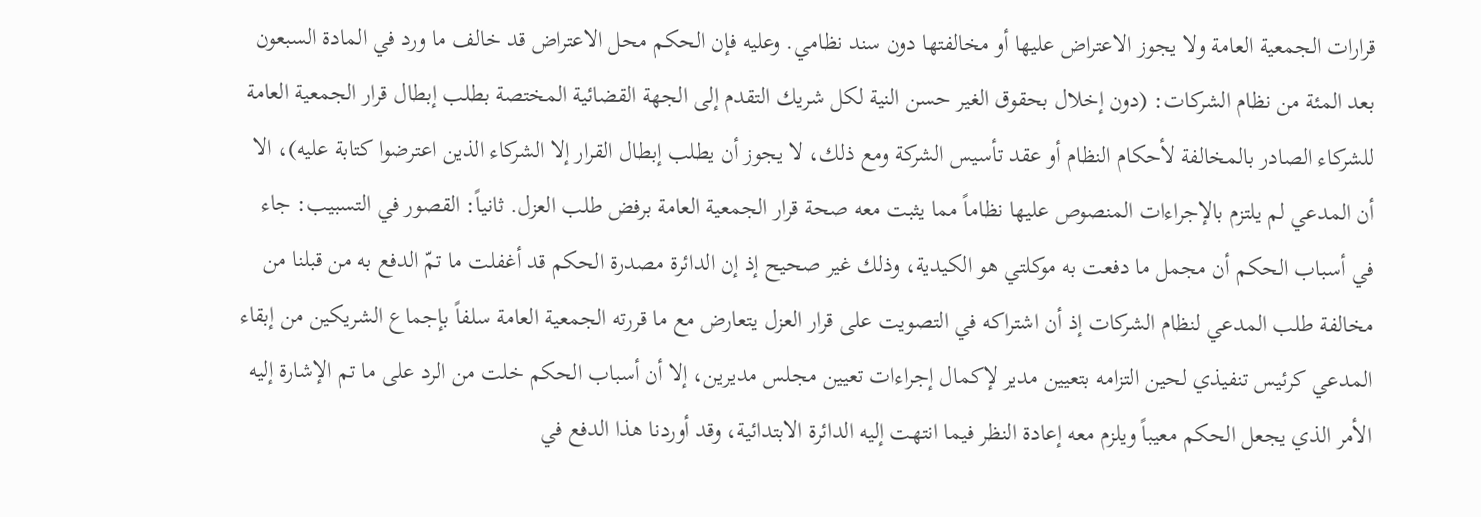قرارات الجمعية العامة ولا يجوز الاعتراض عليها أو مخالفتها دون سند نظامي. وعليه فإن الحكم محل الاعتراض قد خالف ما ورد في المادة السبعون بعد المئة من نظام الشركات: (دون إخلال بحقوق الغير حسن النية لكل شريك التقدم إلى الجهة القضائية المختصة بطلب إبطال قرار الجمعية العامة للشركاء الصادر بالمخالفة لأحكام النظام أو عقد تأسيس الشركة ومع ذلك، لا يجوز أن يطلب إبطال القرار إلا الشركاء الذين اعترضوا كتابة عليه)، الا أن المدعي لم يلتزم بالإجراءات المنصوص عليها نظاماً مما يثبت معه صحة قرار الجمعية العامة برفض طلب العزل. ثانياً: القصور في التسبيب: جاء في أسباب الحكم أن مجمل ما دفعت به موكلتي هو الكيدية، وذلك غير صحيح إذ إن الدائرة مصدرة الحكم قد أغفلت ما تمّ الدفع به من قبلنا من مخالفة طلب المدعي لنظام الشركات إذ أن اشتراكه في التصويت على قرار العزل يتعارض مع ما قررته الجمعية العامة سلفاً بإجماع الشريكين من إبقاء المدعي كرئيس تنفيذي لحين التزامه بتعيين مدير لإكمال إجراءات تعيين مجلس مديرين، إلا أن أسباب الحكم خلت من الرد على ما تم الإشارة إليه الأمر الذي يجعل الحكم معيباً ويلزم معه إعادة النظر فيما انتهت إليه الدائرة الابتدائية، وقد أوردنا هذا الدفع في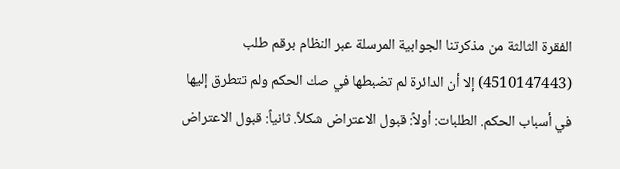الفقرة الثالثة من مذكرتنا الجوابية المرسلة عبر النظام برقم طلب (4510147443) إلا أن الدائرة لم تضبطها في صك الحكم ولم تتطرق إليها في أسباب الحكم. الطلبات: أولاً: قبول الاعتراض شكلاً. ثانياً: قبول الاعتراض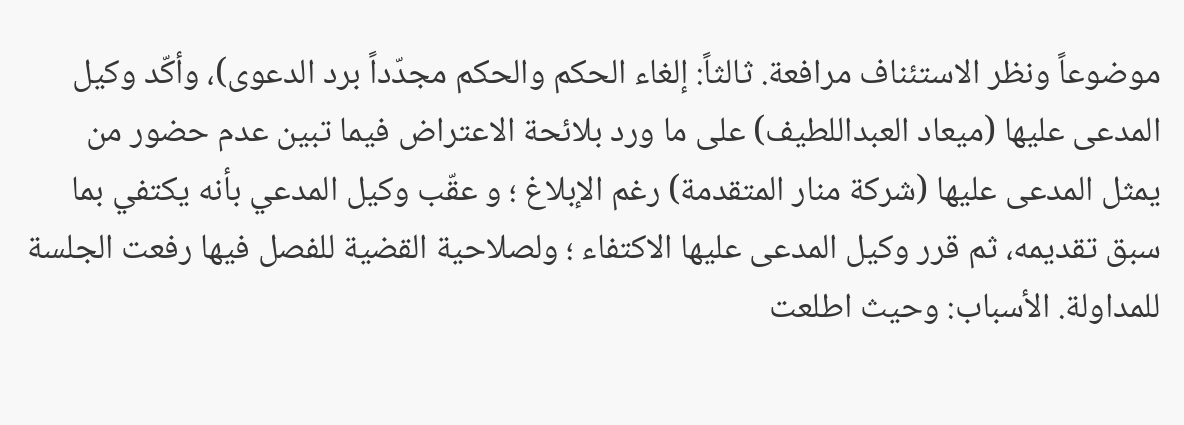موضوعاً ونظر الاستئناف مرافعة. ثالثاً: إلغاء الحكم والحكم مجدّداً برد الدعوى)، وأكّد وكيل المدعى عليها (ميعاد العبداللطيف) على ما ورد بلائحة الاعتراض فيما تبين عدم حضور من يمثل المدعى عليها (شركة منار المتقدمة) رغم الإبلاغ ؛ و عقّب وكيل المدعي بأنه يكتفي بما سبق تقديمه، ثم قرر وكيل المدعى عليها الاكتفاء ؛ ولصلاحية القضية للفصل فيها رفعت الجلسة للمداولة. الأسباب: وحيث اطلعت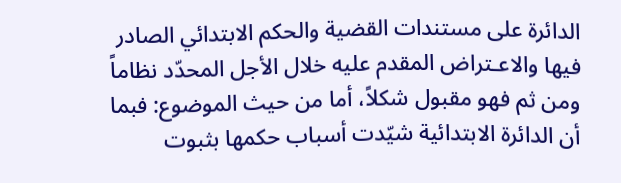الدائرة على مستندات القضية والحكم الابتدائي الصادر فيها والاعـتراض المقدم عليه خلال الأجل المحدّد نظاماً ومن ثم فهو مقبول شكلاً، أما من حيث الموضوع: فبما أن الدائرة الابتدائية شيّدت أسباب حكمها بثبوت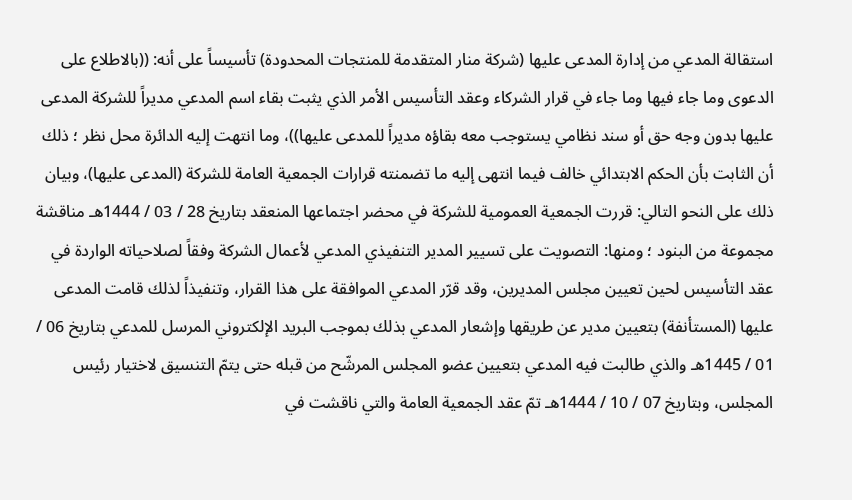استقالة المدعي من إدارة المدعى عليها (شركة منار المتقدمة للمنتجات المحدودة) تأسيساً على أنه: ((بالاطلاع على الدعوى وما جاء فيها وما جاء في قرار الشركاء وعقد التأسيس الأمر الذي يثبت بقاء اسم المدعي مديراً للشركة المدعى عليها بدون وجه حق أو سند نظامي يستوجب معه بقاؤه مديراً للمدعى عليها))، وما انتهت إليه الدائرة محل نظر ؛ ذلك أن الثابت بأن الحكم الابتدائي خالف فيما انتهى إليه ما تضمنته قرارات الجمعية العامة للشركة (المدعى عليها)، وبيان ذلك على النحو التالي: قررت الجمعية العمومية للشركة في محضر اجتماعها المنعقد بتاريخ 28 / 03 / 1444هـ مناقشة مجموعة من البنود ؛ ومنها: التصويت على تسيير المدير التنفيذي المدعي لأعمال الشركة وفقاً لصلاحياته الواردة في عقد التأسيس لحين تعيين مجلس المديرين، وقد قرّر المدعي الموافقة على هذا القرار، وتنفيذاً لذلك قامت المدعى عليها (المستأنفة) بتعيين مدير عن طريقها وإشعار المدعي بذلك بموجب البريد الإلكتروني المرسل للمدعي بتاريخ 06 / 01 / 1445هـ والذي طالبت فيه المدعي بتعيين عضو المجلس المرشّح من قبله حتى يتمّ التنسيق لاختيار رئيس المجلس، وبتاريخ 07 / 10 / 1444هـ تمّ عقد الجمعية العامة والتي ناقشت في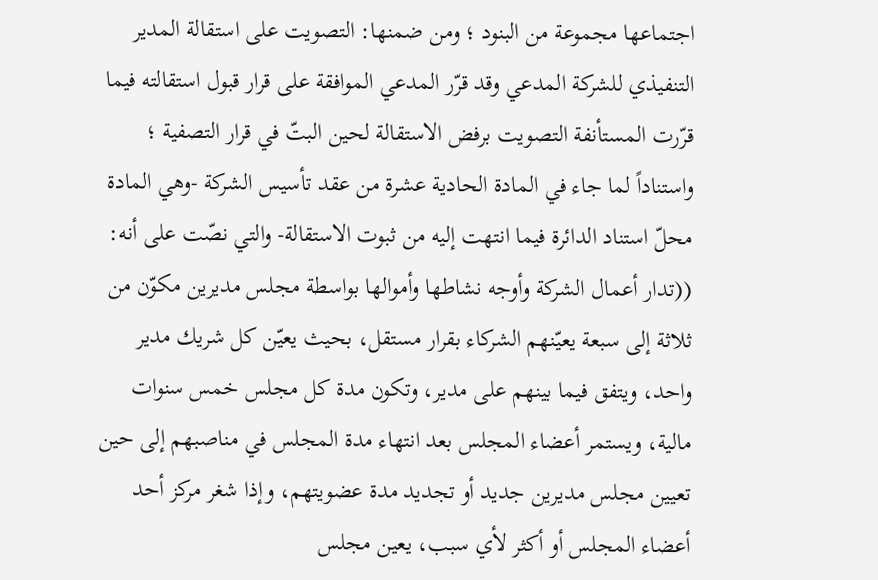اجتماعها مجموعة من البنود ؛ ومن ضمنها: التصويت على استقالة المدير التنفيذي للشركة المدعي وقد قرّر المدعي الموافقة على قرار قبول استقالته فيما قرّرت المستأنفة التصويت برفض الاستقالة لحين البتّ في قرار التصفية ؛ واستناداً لما جاء في المادة الحادية عشرة من عقد تأسيس الشركة -وهي المادة محلّ استناد الدائرة فيما انتهت إليه من ثبوت الاستقالة- والتي نصّت على أنه: ((تدار أعمال الشركة وأوجه نشاطها وأموالها بواسطة مجلس مديرين مكوّن من ثلاثة إلى سبعة يعيّنهم الشركاء بقرار مستقل، بحيث يعيّن كل شريك مدير واحد، ويتفق فيما بينهم على مدير، وتكون مدة كل مجلس خمس سنوات مالية، ويستمر أعضاء المجلس بعد انتهاء مدة المجلس في مناصبهم إلى حين تعيين مجلس مديرين جديد أو تجديد مدة عضويتهم، وإذا شغر مركز أحد أعضاء المجلس أو أكثر لأي سبب، يعين مجلس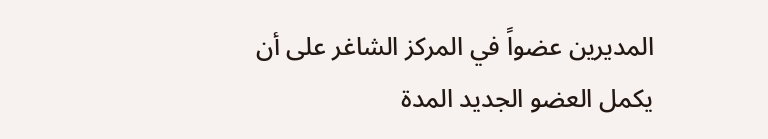المديرين عضواً في المركز الشاغر على أن يكمل العضو الجديد المدة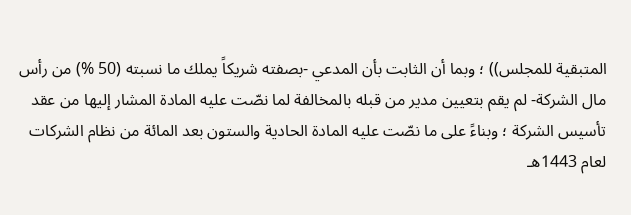المتبقية للمجلس)) ؛ وبما أن الثابت بأن المدعي -بصفته شريكاً يملك ما نسبته (50 %) من رأس مال الشركة- لم يقم بتعيين مدير من قبله بالمخالفة لما نصّت عليه المادة المشار إليها من عقد تأسيس الشركة ؛ وبناءً على ما نصّت عليه المادة الحادية والستون بعد المائة من نظام الشركات لعام 1443هـ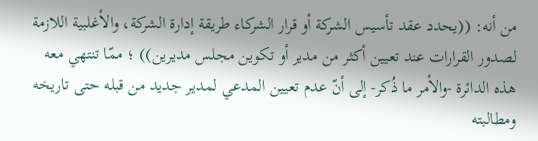من أنه: ((يحدد عقد تأسيس الشركة أو قرار الشركاء طريقة إدارة الشركة، والأغلبية اللازمة لصدور القرارات عند تعيين أكثر من مدير أو تكوين مجلس مديرين)) ؛ ممّا تنتهي معه هذه الدائرة -والأمر ما ذُكر- إلى أنّ عدم تعيين المدعي لمدير جديد من قبله حتى تاريخه ومطالبته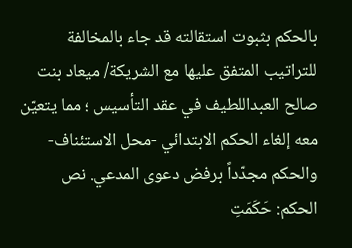بالحكم بثبوت استقالته قد جاء بالمخالفة للتراتيب المتفق عليها مع الشريكة/ ميعاد بنت صالح العبداللطيف في عقد التأسيس ؛ مما يتعيّن معه إلغاء الحكم الابتدائي -محل الاستئناف- والحكم مجدّداً برفض دعوى المدعي. نص الحكم: حَكَمَتِ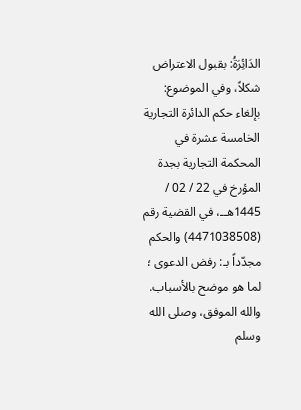الدَائِرَةُ: بقبول الاعتراض شكلاً، وفي الموضوع: بإلغاء حكم الدائرة التجارية الخامسة عشرة في المحكمة التجارية بجدة المؤرخ في 22 / 02 / 1445هــ، في القضية رقم (4471038508) والحكم مجدّداً بـ: رفض الدعوى ؛ لما هو موضح بالأسباب. والله الموفق، وصلى الله وسلم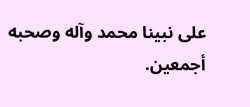على نبينا محمد وآله وصحبه أجمعين.